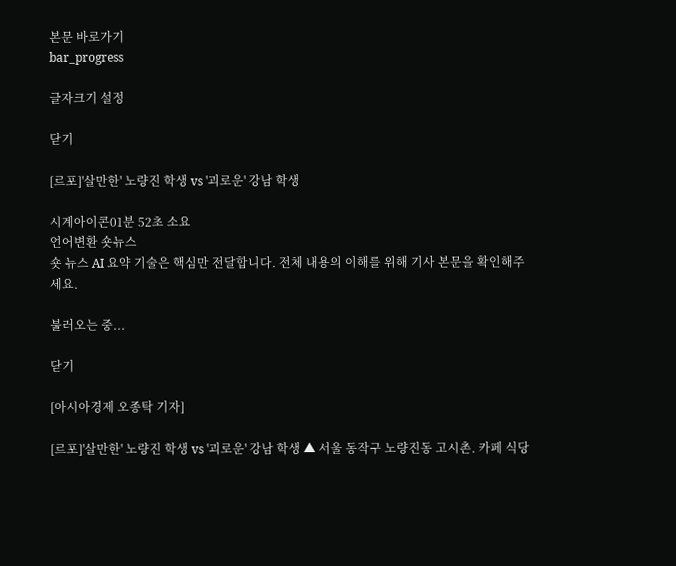본문 바로가기
bar_progress

글자크기 설정

닫기

[르포]'살만한' 노량진 학생 vs '괴로운' 강남 학생

시계아이콘01분 52초 소요
언어변환 숏뉴스
숏 뉴스 AI 요약 기술은 핵심만 전달합니다. 전체 내용의 이해를 위해 기사 본문을 확인해주세요.

불러오는 중...

닫기

[아시아경제 오종탁 기자]

[르포]'살만한' 노량진 학생 vs '괴로운' 강남 학생 ▲ 서울 동작구 노량진동 고시촌. 카페 식당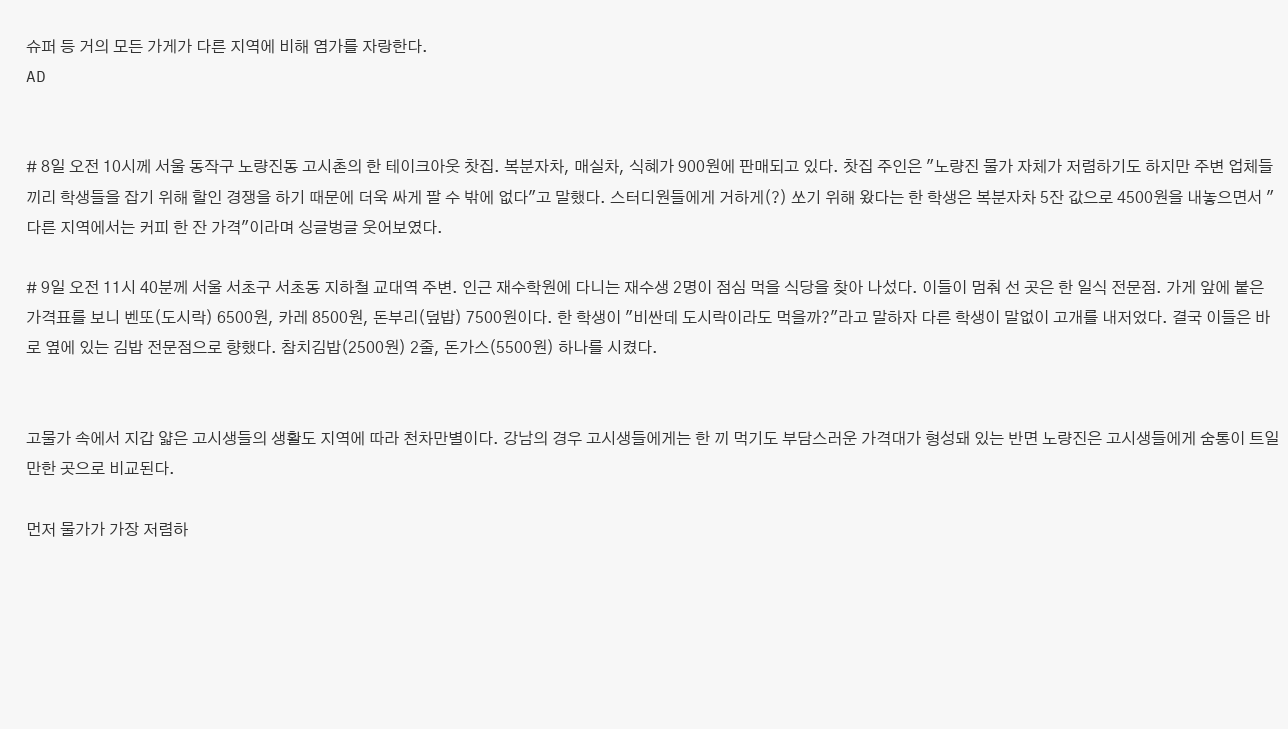슈퍼 등 거의 모든 가게가 다른 지역에 비해 염가를 자랑한다.
AD


# 8일 오전 10시께 서울 동작구 노량진동 고시촌의 한 테이크아웃 찻집. 복분자차, 매실차, 식혜가 900원에 판매되고 있다. 찻집 주인은 "노량진 물가 자체가 저렴하기도 하지만 주변 업체들끼리 학생들을 잡기 위해 할인 경쟁을 하기 때문에 더욱 싸게 팔 수 밖에 없다"고 말했다. 스터디원들에게 거하게(?) 쏘기 위해 왔다는 한 학생은 복분자차 5잔 값으로 4500원을 내놓으면서 "다른 지역에서는 커피 한 잔 가격"이라며 싱글벙글 웃어보였다.

# 9일 오전 11시 40분께 서울 서초구 서초동 지하철 교대역 주변. 인근 재수학원에 다니는 재수생 2명이 점심 먹을 식당을 찾아 나섰다. 이들이 멈춰 선 곳은 한 일식 전문점. 가게 앞에 붙은 가격표를 보니 벤또(도시락) 6500원, 카레 8500원, 돈부리(덮밥) 7500원이다. 한 학생이 "비싼데 도시락이라도 먹을까?"라고 말하자 다른 학생이 말없이 고개를 내저었다. 결국 이들은 바로 옆에 있는 김밥 전문점으로 향했다. 참치김밥(2500원) 2줄, 돈가스(5500원) 하나를 시켰다.


고물가 속에서 지갑 얇은 고시생들의 생활도 지역에 따라 천차만별이다. 강남의 경우 고시생들에게는 한 끼 먹기도 부담스러운 가격대가 형성돼 있는 반면 노량진은 고시생들에게 숨통이 트일만한 곳으로 비교된다.

먼저 물가가 가장 저렴하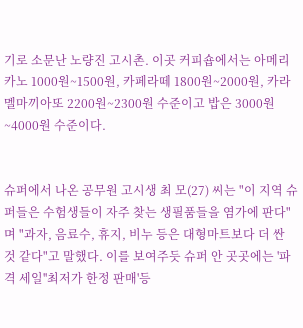기로 소문난 노량진 고시촌. 이곳 커피숍에서는 아메리카노 1000원~1500원, 카페라떼 1800원~2000원, 카라멜마끼아또 2200원~2300원 수준이고 밥은 3000원~4000원 수준이다.


슈퍼에서 나온 공무원 고시생 최 모(27) 씨는 "이 지역 슈퍼들은 수험생들이 자주 찾는 생필품들을 염가에 판다"며 "과자, 음료수, 휴지, 비누 등은 대형마트보다 더 싼 것 같다"고 말했다. 이를 보여주듯 슈퍼 안 곳곳에는 '파격 세일''최저가 한정 판매'등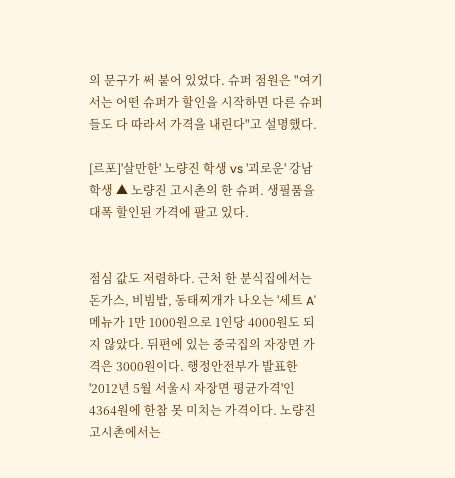의 문구가 써 붙어 있었다. 슈퍼 점원은 "여기서는 어떤 슈퍼가 할인을 시작하면 다른 슈퍼들도 다 따라서 가격을 내린다"고 설명했다.

[르포]'살만한' 노량진 학생 vs '괴로운' 강남 학생 ▲ 노량진 고시촌의 한 슈퍼. 생필품을 대폭 할인된 가격에 팔고 있다.


점심 값도 저렴하다. 근처 한 분식집에서는 돈가스, 비빔밥, 동태찌개가 나오는 '세트 A' 메뉴가 1만 1000원으로 1인당 4000원도 되지 않았다. 뒤편에 있는 중국집의 자장면 가격은 3000원이다. 행정안전부가 발표한 '2012년 5월 서울시 자장면 평균가격'인 4364원에 한참 못 미치는 가격이다. 노량진 고시촌에서는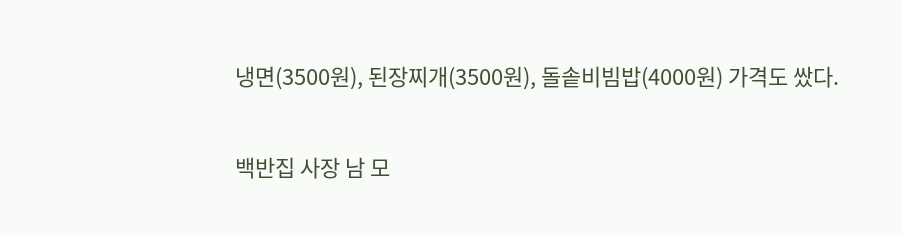냉면(3500원), 된장찌개(3500원), 돌솥비빔밥(4000원) 가격도 쌌다.


백반집 사장 남 모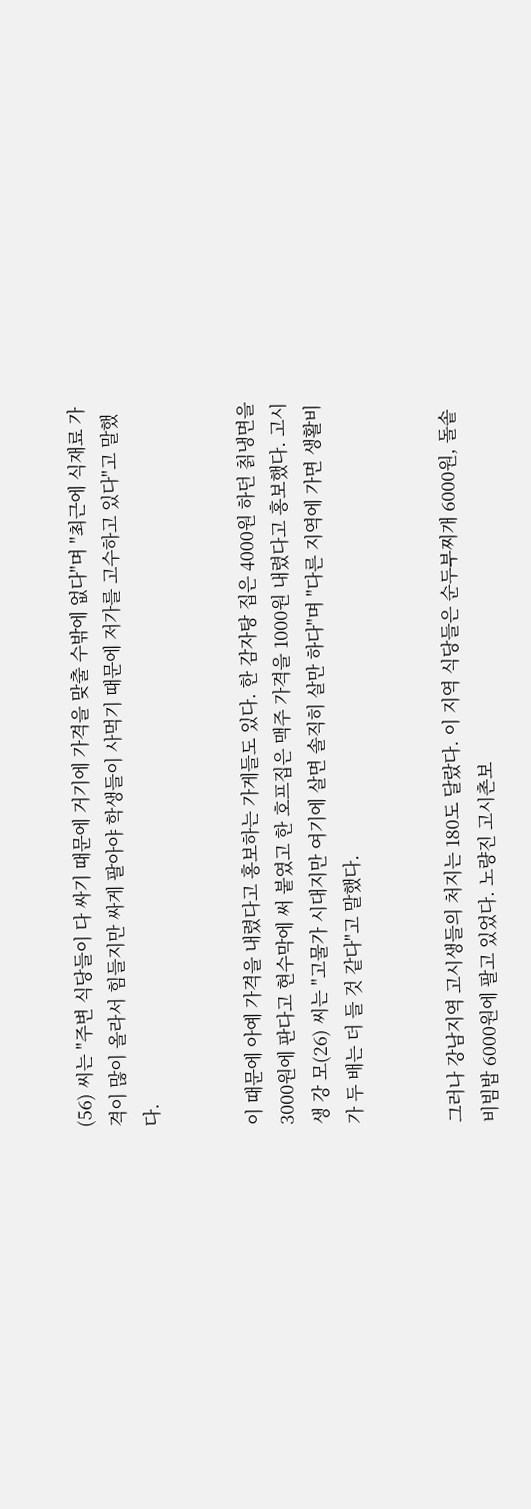(56) 씨는 "주변 식당들이 다 싸기 때문에 거기에 가격을 맞출 수밖에 없다"며 "최근에 식재료 가격이 많이 올라서 힘들지만 싸게 팔아야 학생들이 사먹기 때문에 저가를 고수하고 있다"고 말했다.


이 때문에 아예 가격을 내렸다고 홍보하는 가게들도 있다. 한 감자탕 집은 4000원 하던 칡냉면을 3000원에 판다고 현수막에 써 붙였고 한 호프집은 맥주 가격을 1000원 내렸다고 홍보했다. 고시생 강 모(26) 씨는 "고물가 시대지만 여기에 살면 솔직히 살만 하다"며 "다른 지역에 가면 생활비가 두 배는 더 들 것 같다"고 말했다.


그러나 강남지역 고시생들의 처지는 180도 달랐다. 이 지역 식당들은 순두부찌개 6000원, 돌솥비빔밥 6000원에 팔고 있었다. 노량진 고시촌보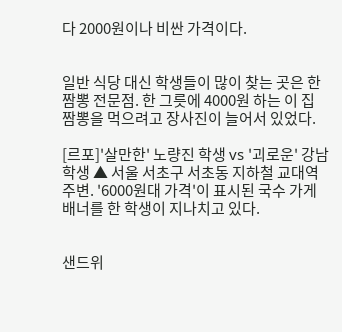다 2000원이나 비싼 가격이다.


일반 식당 대신 학생들이 많이 찾는 곳은 한 짬뽕 전문점. 한 그릇에 4000원 하는 이 집 짬뽕을 먹으려고 장사진이 늘어서 있었다.

[르포]'살만한' 노량진 학생 vs '괴로운' 강남 학생 ▲ 서울 서초구 서초동 지하철 교대역 주변. '6000원대 가격'이 표시된 국수 가게 배너를 한 학생이 지나치고 있다.


샌드위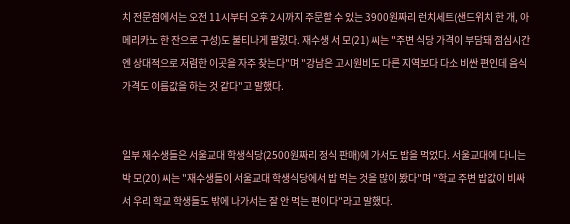치 전문점에서는 오전 11시부터 오후 2시까지 주문할 수 있는 3900원짜리 런치세트(샌드위치 한 개, 아메리카노 한 잔으로 구성)도 불티나게 팔렸다. 재수생 서 모(21) 씨는 "주변 식당 가격이 부담돼 점심시간엔 상대적으로 저렴한 이곳을 자주 찾는다"며 "강남은 고시원비도 다른 지역보다 다소 비싼 편인데 음식 가격도 이름값을 하는 것 같다"고 말했다.


일부 재수생들은 서울교대 학생식당(2500원짜리 정식 판매)에 가서도 밥을 먹었다. 서울교대에 다니는 박 모(20) 씨는 "재수생들이 서울교대 학생식당에서 밥 먹는 것을 많이 봤다"며 "학교 주변 밥값이 비싸서 우리 학교 학생들도 밖에 나가서는 잘 안 먹는 편이다"라고 말했다.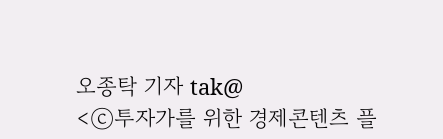오종탁 기자 tak@
<ⓒ투자가를 위한 경제콘텐츠 플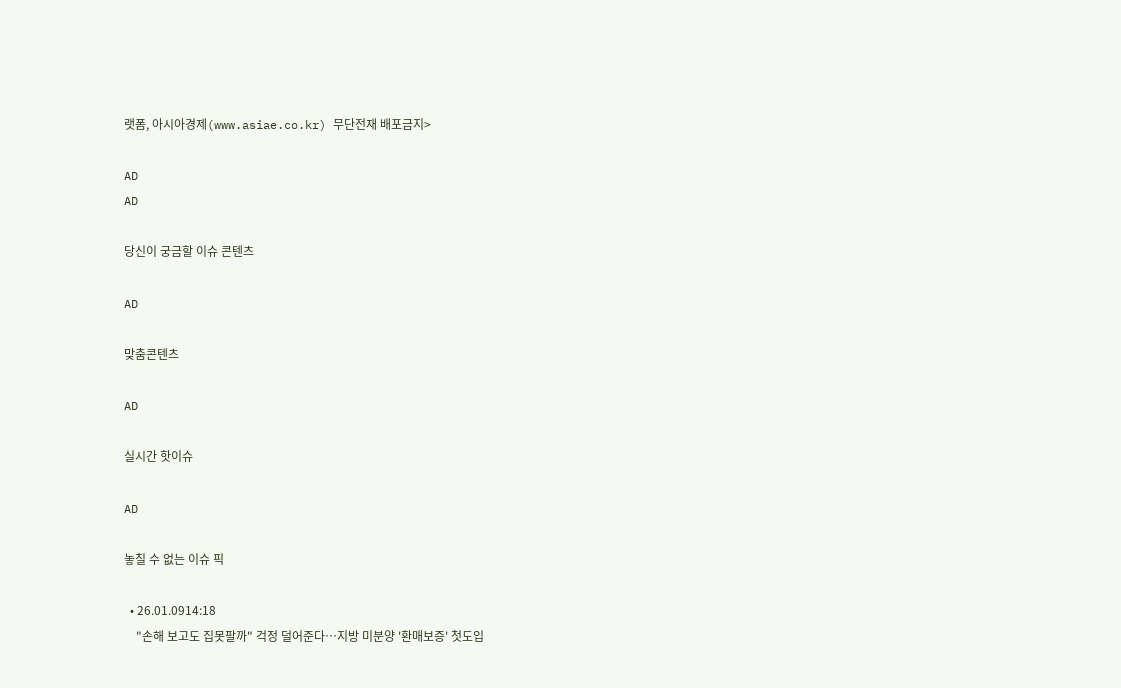랫폼, 아시아경제(www.asiae.co.kr) 무단전재 배포금지>

AD
AD

당신이 궁금할 이슈 콘텐츠

AD

맞춤콘텐츠

AD

실시간 핫이슈

AD

놓칠 수 없는 이슈 픽

  • 26.01.0914:18
    "손해 보고도 집못팔까" 걱정 덜어준다…지방 미분양 '환매보증' 첫도입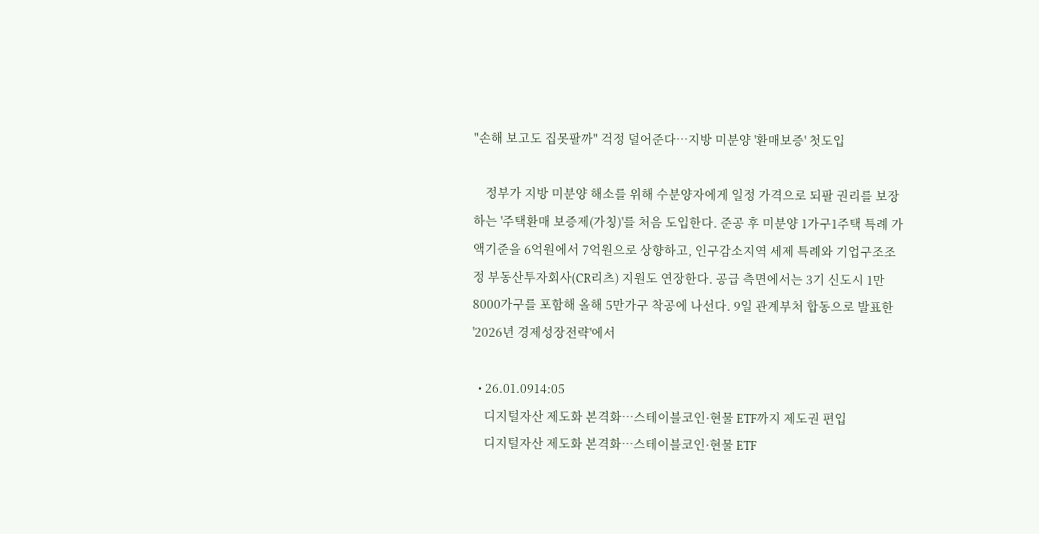"손해 보고도 집못팔까" 걱정 덜어준다…지방 미분양 '환매보증' 첫도입

    정부가 지방 미분양 해소를 위해 수분양자에게 일정 가격으로 되팔 권리를 보장하는 '주택환매 보증제(가칭)'를 처음 도입한다. 준공 후 미분양 1가구1주택 특례 가액기준을 6억원에서 7억원으로 상향하고, 인구감소지역 세제 특례와 기업구조조정 부동산투자회사(CR리츠) 지원도 연장한다. 공급 측면에서는 3기 신도시 1만8000가구를 포함해 올해 5만가구 착공에 나선다. 9일 관계부처 합동으로 발표한 '2026년 경제성장전략'에서

  • 26.01.0914:05
    디지털자산 제도화 본격화…스테이블코인·현물 ETF까지 제도권 편입
    디지털자산 제도화 본격화…스테이블코인·현물 ETF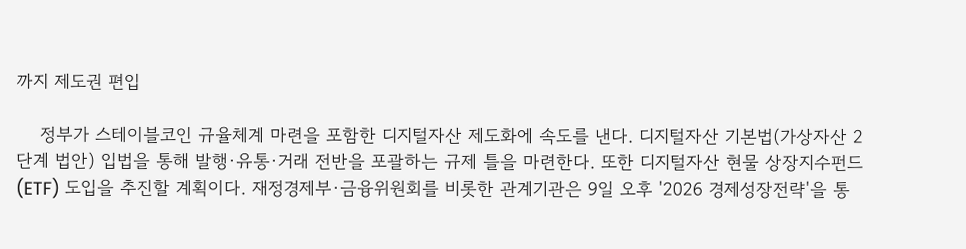까지 제도권 편입

    정부가 스테이블코인 규율체계 마련을 포함한 디지털자산 제도화에 속도를 낸다. 디지털자산 기본법(가상자산 2단계 법안) 입법을 통해 발행·유통·거래 전반을 포괄하는 규제 틀을 마련한다. 또한 디지털자산 현물 상장지수펀드(ETF) 도입을 추진할 계획이다. 재정경제부·금융위원회를 비롯한 관계기관은 9일 오후 '2026 경제성장전략'을 통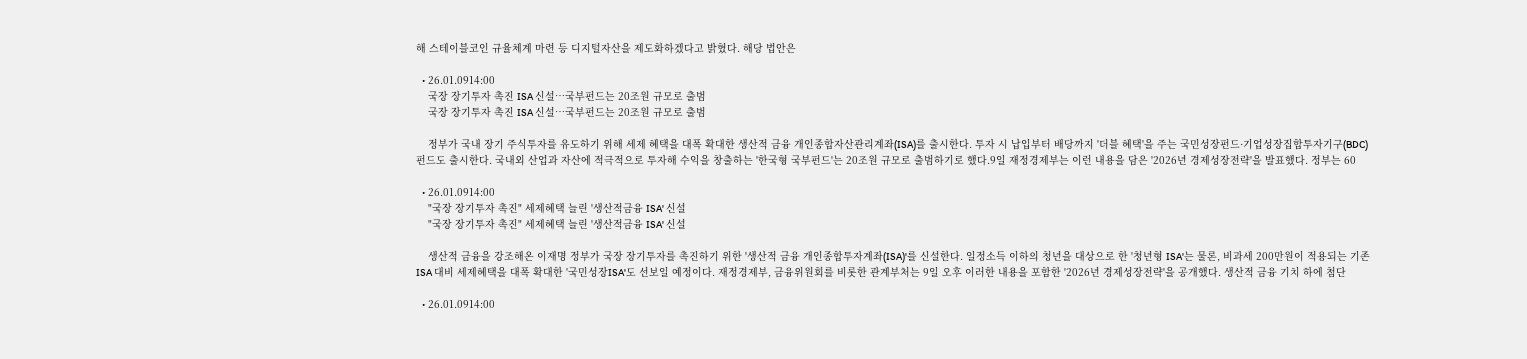해 스테이블코인 규율체계 마련 등 디지털자산을 제도화하겠다고 밝혔다. 해당 법안은

  • 26.01.0914:00
    국장 장기투자 촉진 ISA 신설…국부펀드는 20조원 규모로 출범
    국장 장기투자 촉진 ISA 신설…국부펀드는 20조원 규모로 출범

    정부가 국내 장기 주식투자를 유도하기 위해 세제 혜택을 대폭 확대한 생산적 금융 개인종합자산관리계좌(ISA)를 출시한다. 투자 시 납입부터 배당까지 '더블 혜택'을 주는 국민성장펀드·기업성장집합투자기구(BDC) 펀드도 출시한다. 국내외 산업과 자산에 적극적으로 투자해 수익을 창출하는 '한국형 국부펀드'는 20조원 규모로 출범하기로 했다.9일 재정경제부는 이런 내용을 담은 '2026년 경제성장전략'을 발표했다. 정부는 60

  • 26.01.0914:00
    "국장 장기투자 촉진" 세제혜택 늘린 '생산적금융 ISA' 신설
    "국장 장기투자 촉진" 세제혜택 늘린 '생산적금융 ISA' 신설

    생산적 금융을 강조해온 이재명 정부가 국장 장기투자를 촉진하기 위한 '생산적 금융 개인종합투자계좌(ISA)'를 신설한다. 일정소득 이하의 청년을 대상으로 한 '청년형 ISA'는 물론, 비과세 200만원이 적용되는 기존 ISA 대비 세제혜택을 대폭 확대한 '국민성장ISA'도 선보일 예정이다. 재정경제부, 금융위원회를 비롯한 관계부처는 9일 오후 이러한 내용을 포함한 '2026년 경제성장전략'을 공개했다. 생산적 금융 기치 하에 첨단

  • 26.01.0914:00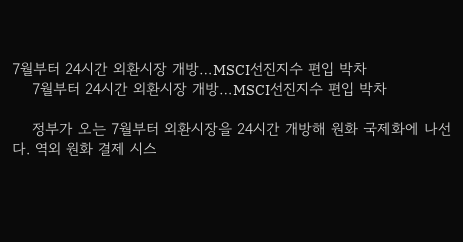7월부터 24시간 외환시장 개방…MSCI선진지수 편입 박차
    7월부터 24시간 외환시장 개방…MSCI선진지수 편입 박차

    정부가 오는 7월부터 외환시장을 24시간 개방해 원화 국제화에 나선다. 역외 원화 결제 시스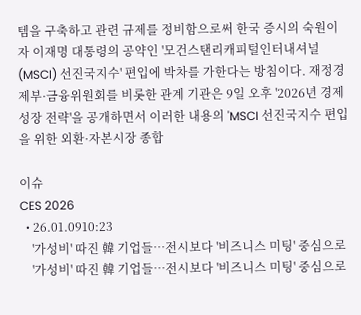템을 구축하고 관련 규제를 정비함으로써 한국 증시의 숙원이자 이재명 대통령의 공약인 '모건스탠리캐피털인터내셔널(MSCI) 선진국지수' 편입에 박차를 가한다는 방침이다. 재정경제부·금융위원회를 비롯한 관계 기관은 9일 오후 '2026년 경제성장 전략'을 공개하면서 이러한 내용의 'MSCI 선진국지수 편입을 위한 외환·자본시장 종합

이슈
CES 2026
  • 26.01.0910:23
    '가성비' 따진 韓 기업들…전시보다 '비즈니스 미팅' 중심으로
    '가성비' 따진 韓 기업들…전시보다 '비즈니스 미팅' 중심으로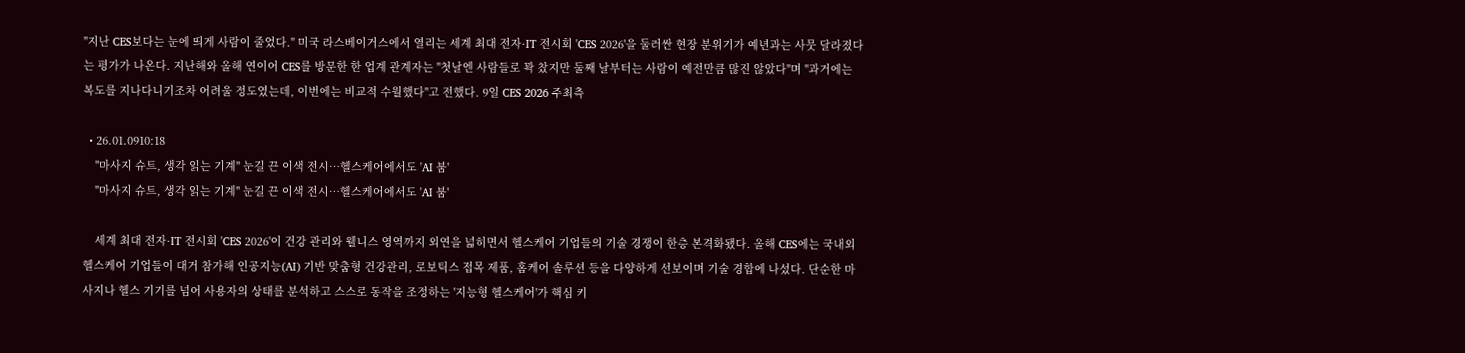"지난 CES보다는 눈에 띄게 사람이 줄었다." 미국 라스베이거스에서 열리는 세계 최대 전자·IT 전시회 'CES 2026'을 둘러싼 현장 분위기가 예년과는 사뭇 달라졌다는 평가가 나온다. 지난해와 올해 연이어 CES를 방문한 한 업계 관계자는 "첫날엔 사람들로 꽉 찼지만 둘째 날부터는 사람이 예전만큼 많진 않았다"며 "과거에는 복도를 지나다니기조차 어려울 정도였는데, 이번에는 비교적 수월했다"고 전했다. 9일 CES 2026 주최측

  • 26.01.0910:18
    "마사지 슈트, 생각 읽는 기계" 눈길 끈 이색 전시…헬스케어에서도 'AI 붐'
    "마사지 슈트, 생각 읽는 기계" 눈길 끈 이색 전시…헬스케어에서도 'AI 붐'

    세계 최대 전자·IT 전시회 'CES 2026'이 건강 관리와 웰니스 영역까지 외연을 넓히면서 헬스케어 기업들의 기술 경쟁이 한층 본격화됐다. 올해 CES에는 국내외 헬스케어 기업들이 대거 참가해 인공지능(AI) 기반 맞춤형 건강관리, 로보틱스 접목 제품, 홈케어 솔루션 등을 다양하게 선보이며 기술 경합에 나섰다. 단순한 마사지나 헬스 기기를 넘어 사용자의 상태를 분석하고 스스로 동작을 조정하는 '지능형 헬스케어'가 핵심 키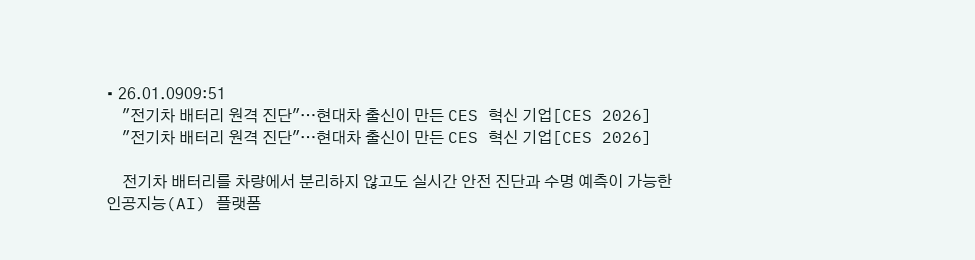• 26.01.0909:51
    "전기차 배터리 원격 진단"…현대차 출신이 만든 CES 혁신 기업[CES 2026]
    "전기차 배터리 원격 진단"…현대차 출신이 만든 CES 혁신 기업[CES 2026]

    전기차 배터리를 차량에서 분리하지 않고도 실시간 안전 진단과 수명 예측이 가능한 인공지능(AI) 플랫폼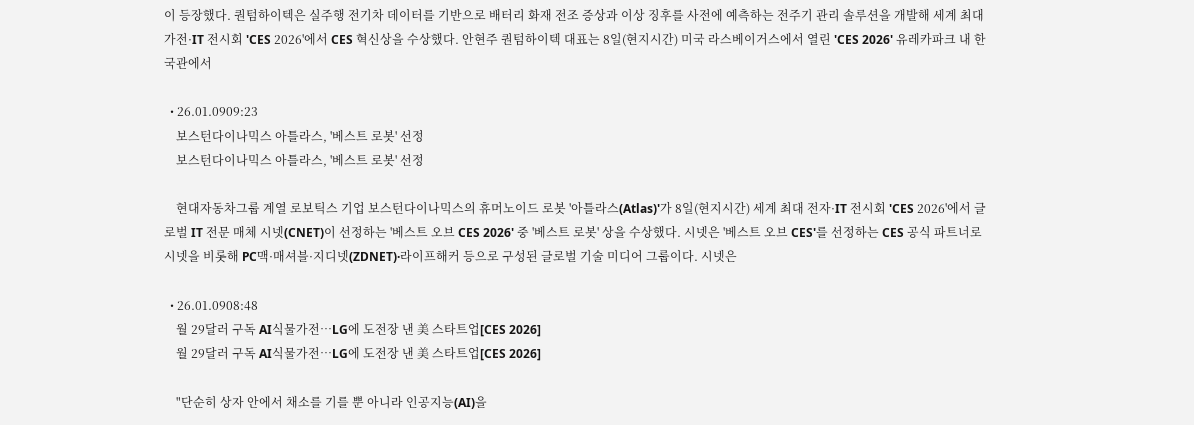이 등장했다. 퀀텀하이텍은 실주행 전기차 데이터를 기반으로 배터리 화재 전조 증상과 이상 징후를 사전에 예측하는 전주기 관리 솔루션을 개발해 세계 최대 가전·IT 전시회 'CES 2026'에서 CES 혁신상을 수상했다. 안현주 퀀텀하이텍 대표는 8일(현지시간) 미국 라스베이거스에서 열린 'CES 2026' 유레카파크 내 한국관에서

  • 26.01.0909:23
    보스턴다이나믹스 아틀라스, '베스트 로봇' 선정
    보스턴다이나믹스 아틀라스, '베스트 로봇' 선정

    현대자동차그룹 계열 로보틱스 기업 보스턴다이나믹스의 휴머노이드 로봇 '아틀라스(Atlas)'가 8일(현지시간) 세계 최대 전자·IT 전시회 'CES 2026'에서 글로벌 IT 전문 매체 시넷(CNET)이 선정하는 '베스트 오브 CES 2026' 중 '베스트 로봇' 상을 수상했다. 시넷은 '베스트 오브 CES'를 선정하는 CES 공식 파트너로 시넷을 비롯해 PC맥·매셔블·지디넷(ZDNET)·라이프해커 등으로 구성된 글로벌 기술 미디어 그룹이다. 시넷은

  • 26.01.0908:48
    월 29달러 구독 AI식물가전…LG에 도전장 낸 美 스타트업[CES 2026]
    월 29달러 구독 AI식물가전…LG에 도전장 낸 美 스타트업[CES 2026]

    "단순히 상자 안에서 채소를 기를 뿐 아니라 인공지능(AI)을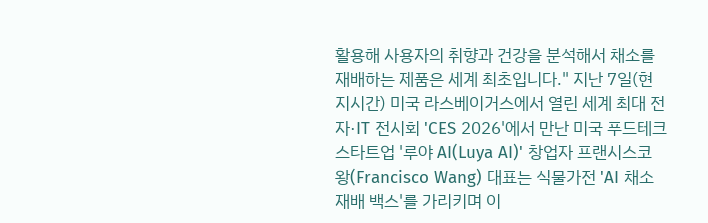활용해 사용자의 취향과 건강을 분석해서 채소를 재배하는 제품은 세계 최초입니다." 지난 7일(현지시간) 미국 라스베이거스에서 열린 세계 최대 전자·IT 전시회 'CES 2026'에서 만난 미국 푸드테크 스타트업 '루야 AI(Luya AI)' 창업자 프랜시스코 왕(Francisco Wang) 대표는 식물가전 'AI 채소 재배 백스'를 가리키며 이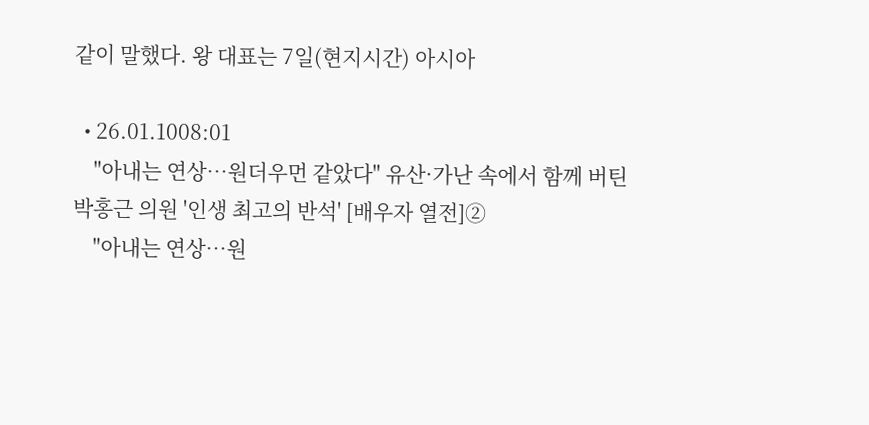같이 말했다. 왕 대표는 7일(현지시간) 아시아

  • 26.01.1008:01
    "아내는 연상…원더우먼 같았다" 유산·가난 속에서 함께 버틴 박홍근 의원 '인생 최고의 반석' [배우자 열전]②
    "아내는 연상…원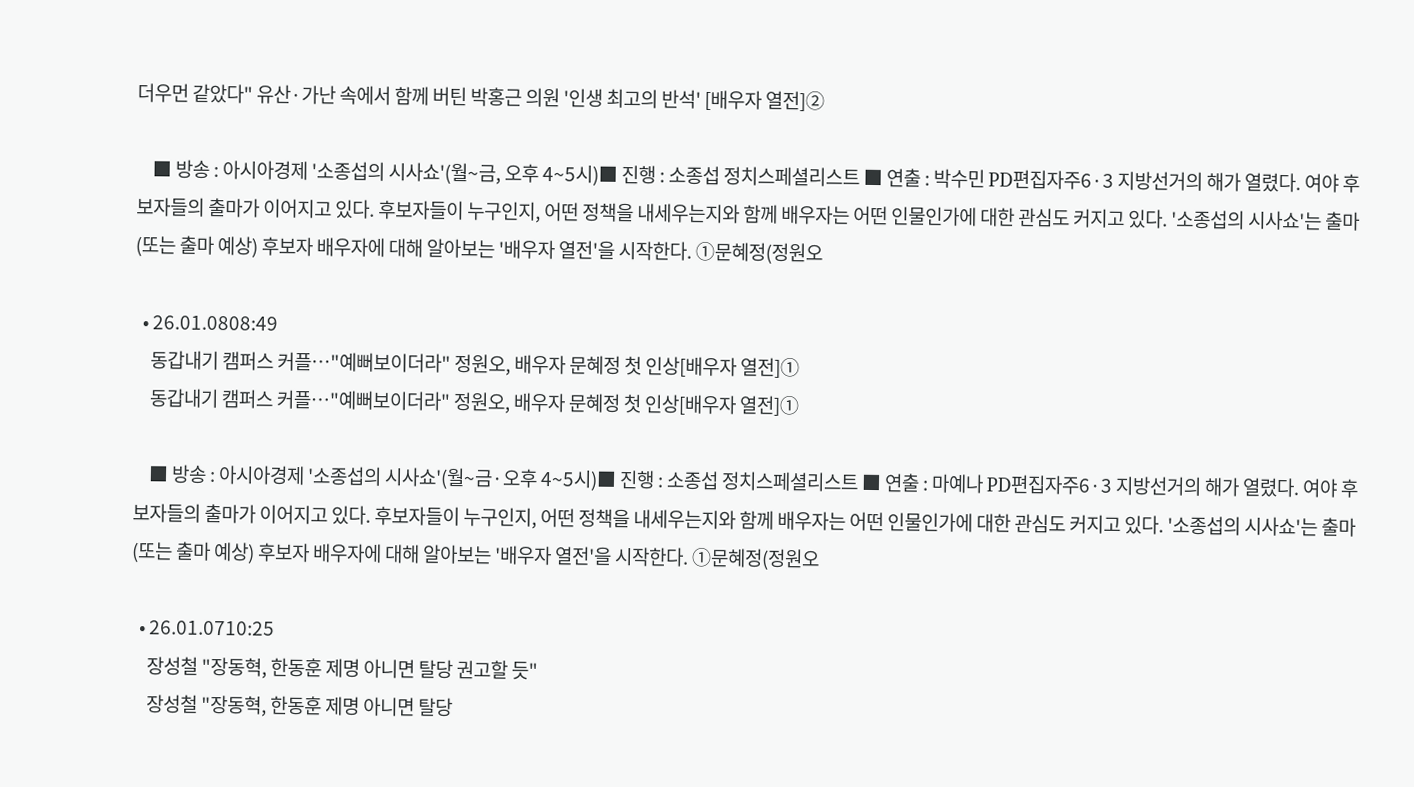더우먼 같았다" 유산·가난 속에서 함께 버틴 박홍근 의원 '인생 최고의 반석' [배우자 열전]②

    ■ 방송 : 아시아경제 '소종섭의 시사쇼'(월~금, 오후 4~5시)■ 진행 : 소종섭 정치스페셜리스트 ■ 연출 : 박수민 PD편집자주6·3 지방선거의 해가 열렸다. 여야 후보자들의 출마가 이어지고 있다. 후보자들이 누구인지, 어떤 정책을 내세우는지와 함께 배우자는 어떤 인물인가에 대한 관심도 커지고 있다. '소종섭의 시사쇼'는 출마(또는 출마 예상) 후보자 배우자에 대해 알아보는 '배우자 열전'을 시작한다. ①문혜정(정원오

  • 26.01.0808:49
    동갑내기 캠퍼스 커플…"예뻐보이더라" 정원오, 배우자 문혜정 첫 인상[배우자 열전]①
    동갑내기 캠퍼스 커플…"예뻐보이더라" 정원오, 배우자 문혜정 첫 인상[배우자 열전]①

    ■ 방송 : 아시아경제 '소종섭의 시사쇼'(월~금·오후 4~5시)■ 진행 : 소종섭 정치스페셜리스트 ■ 연출 : 마예나 PD편집자주6·3 지방선거의 해가 열렸다. 여야 후보자들의 출마가 이어지고 있다. 후보자들이 누구인지, 어떤 정책을 내세우는지와 함께 배우자는 어떤 인물인가에 대한 관심도 커지고 있다. '소종섭의 시사쇼'는 출마(또는 출마 예상) 후보자 배우자에 대해 알아보는 '배우자 열전'을 시작한다. ①문혜정(정원오

  • 26.01.0710:25
    장성철 "장동혁, 한동훈 제명 아니면 탈당 권고할 듯"
    장성철 "장동혁, 한동훈 제명 아니면 탈당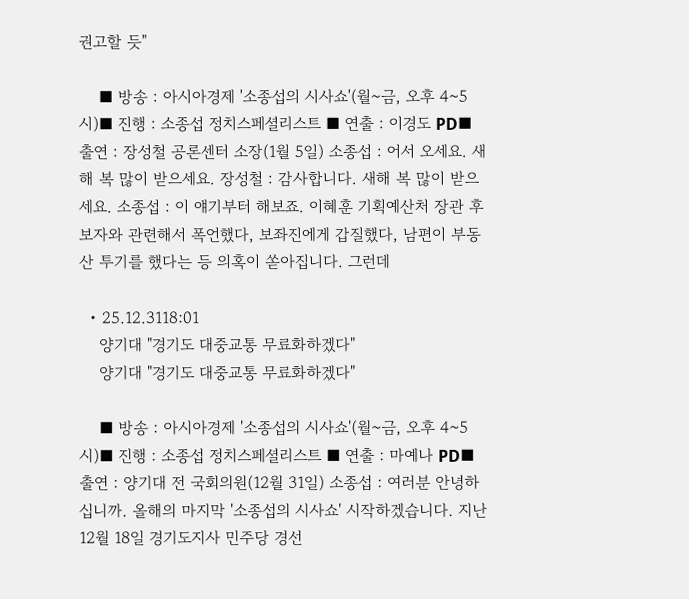권고할 듯"

    ■ 방송 : 아시아경제 '소종섭의 시사쇼'(월~금, 오후 4~5시)■ 진행 : 소종섭 정치스페셜리스트 ■ 연출 : 이경도 PD■ 출연 : 장성철 공론센터 소장(1월 5일) 소종섭 : 어서 오세요. 새해 복 많이 받으세요. 장성철 : 감사합니다. 새해 복 많이 받으세요. 소종섭 : 이 얘기부터 해보죠. 이혜훈 기획예산처 장관 후보자와 관련해서 폭언했다, 보좌진에게 갑질했다, 남편이 부동산 투기를 했다는 등 의혹이 쏟아집니다. 그런데

  • 25.12.3118:01
    양기대 "경기도 대중교통 무료화하겠다"
    양기대 "경기도 대중교통 무료화하겠다"

    ■ 방송 : 아시아경제 '소종섭의 시사쇼'(월~금, 오후 4~5시)■ 진행 : 소종섭 정치스페셜리스트 ■ 연출 : 마예나 PD■ 출연 : 양기대 전 국회의원(12월 31일) 소종섭 : 여러분 안녕하십니까. 올해의 마지막 '소종섭의 시사쇼' 시작하겠습니다. 지난 12월 18일 경기도지사 민주당 경선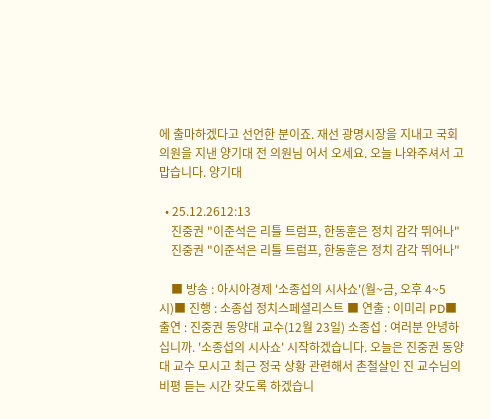에 출마하겠다고 선언한 분이죠. 재선 광명시장을 지내고 국회의원을 지낸 양기대 전 의원님 어서 오세요. 오늘 나와주셔서 고맙습니다. 양기대

  • 25.12.2612:13
    진중권 "이준석은 리틀 트럼프, 한동훈은 정치 감각 뛰어나"
    진중권 "이준석은 리틀 트럼프, 한동훈은 정치 감각 뛰어나"

    ■ 방송 : 아시아경제 '소종섭의 시사쇼'(월~금, 오후 4~5시)■ 진행 : 소종섭 정치스페셜리스트 ■ 연출 : 이미리 PD■ 출연 : 진중권 동양대 교수(12월 23일) 소종섭 : 여러분 안녕하십니까. '소종섭의 시사쇼' 시작하겠습니다. 오늘은 진중권 동양대 교수 모시고 최근 정국 상황 관련해서 촌철살인 진 교수님의 비평 듣는 시간 갖도록 하겠습니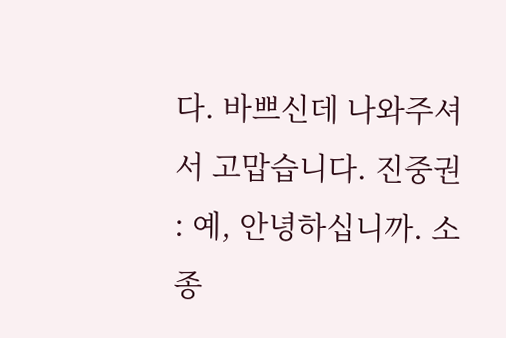다. 바쁘신데 나와주셔서 고맙습니다. 진중권 : 예, 안녕하십니까. 소종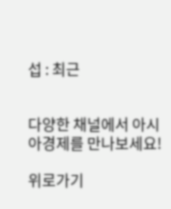섭 : 최근


다양한 채널에서 아시아경제를 만나보세요!

위로가기